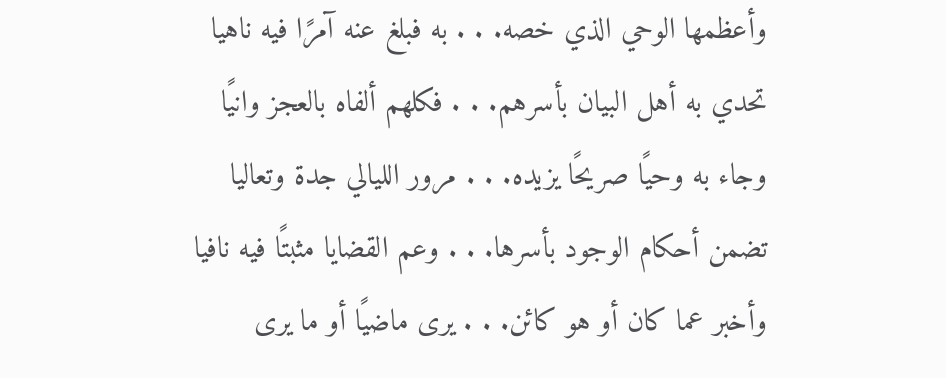وأعظمها الوحي الذي خصه. . . به فبلغ عنه آمرًا فيه ناهيا
تحدي به أهل البيان بأسرهم. . . فكلهم ألفاه بالعجز وانيًا
وجاء به وحيًا صريحًا يزيده. . . مرور الليالي جدة وتعاليا
تضمن أحكام الوجود بأسرها. . . وعم القضايا مثبتًا فيه نافيا
وأخبر عما كان أو هو كائن. . . يرى ماضيًا أو ما يرى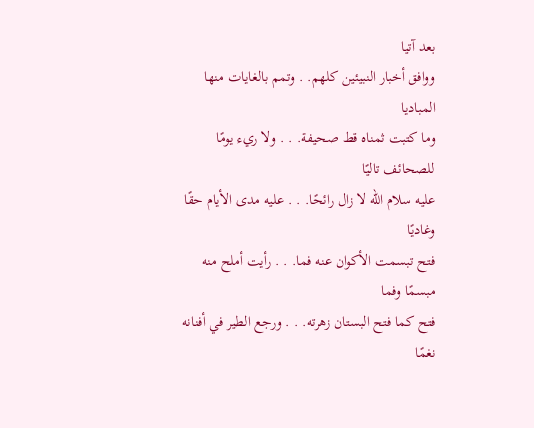بعد آتيا
ووافق أخبار النبيئين كلهم. . وتمم بالغايات منها المباديا
وما كتبت ثمناه قط صحيفة. . . ولا ريء يومًا للصحائف تاليًا
عليه سلام الله لا زال رائحًا. . . عليه مدى الأيام حقًا وغاديًا
فتح تبسمت الأكوان عنه فما. . . رأيت أملح منه مبسمًا وفما
فتح كما فتح البستان زهرته. . . ورجع الطير في أفنانه نغمًا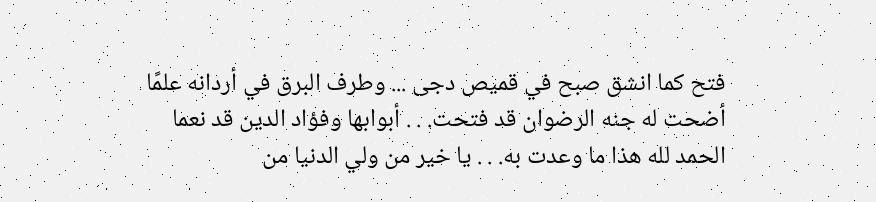فتح كما انشق صبح في قميص دجى ... وطرف البرق في أردانه علمًا
أضحت له جنه الرضوان قد فتحت. . . أبوابها وفؤاد الدين قد نعما
الحمد لله هذا ما وعدت به. . . يا خير من ولي الدنيا من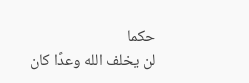حكما
لن يخلف الله وعدًا كان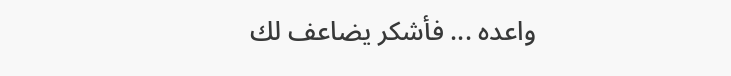واعده ... فأشكر يضاعف لك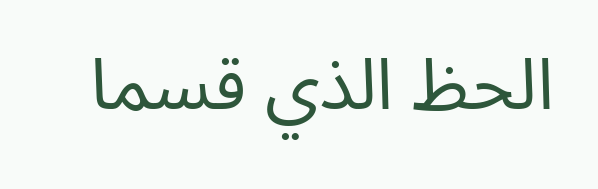الحظ الذي قسما